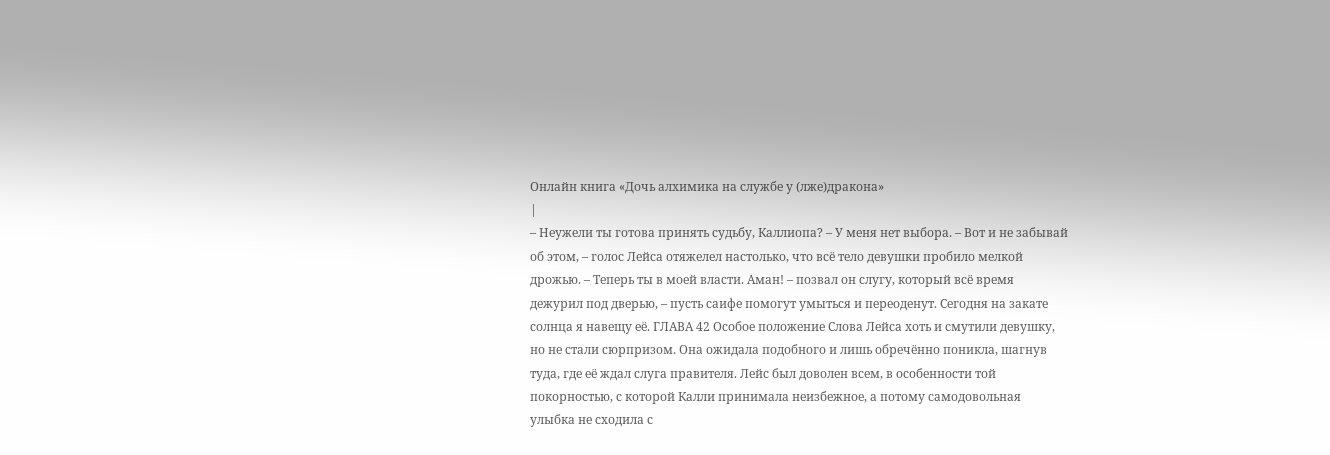Онлайн книга «Дочь алхимика на службе у (лже)дракона»
|
– Неужели ты готова принять судьбу, Каллиопа? – У меня нет выбора. – Вот и не забывай об этом, – голос Лейса отяжелел настолько, что всё тело девушки пробило мелкой дрожью. – Теперь ты в моей власти. Аман! – позвал он слугу, который всё время дежурил под дверью, – пусть саифе помогут умыться и переоденут. Сегодня на закате солнца я навещу её. ГЛАВА 42 Особое положение Слова Лейса хоть и смутили девушку, но не стали сюрпризом. Она ожидала подобного и лишь обречённо поникла, шагнув туда, где её ждал слуга правителя. Лейс был доволен всем, в особенности той покорностью, с которой Калли принимала неизбежное, а потому самодовольная улыбка не сходила с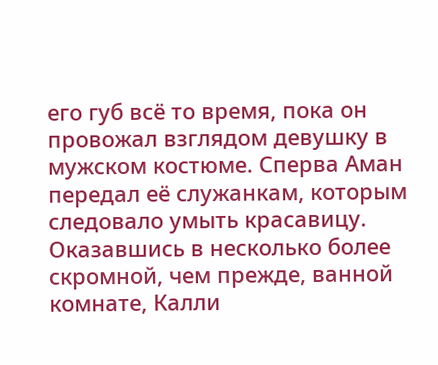его губ всё то время, пока он провожал взглядом девушку в мужском костюме. Сперва Аман передал её служанкам, которым следовало умыть красавицу. Оказавшись в несколько более скромной, чем прежде, ванной комнате, Калли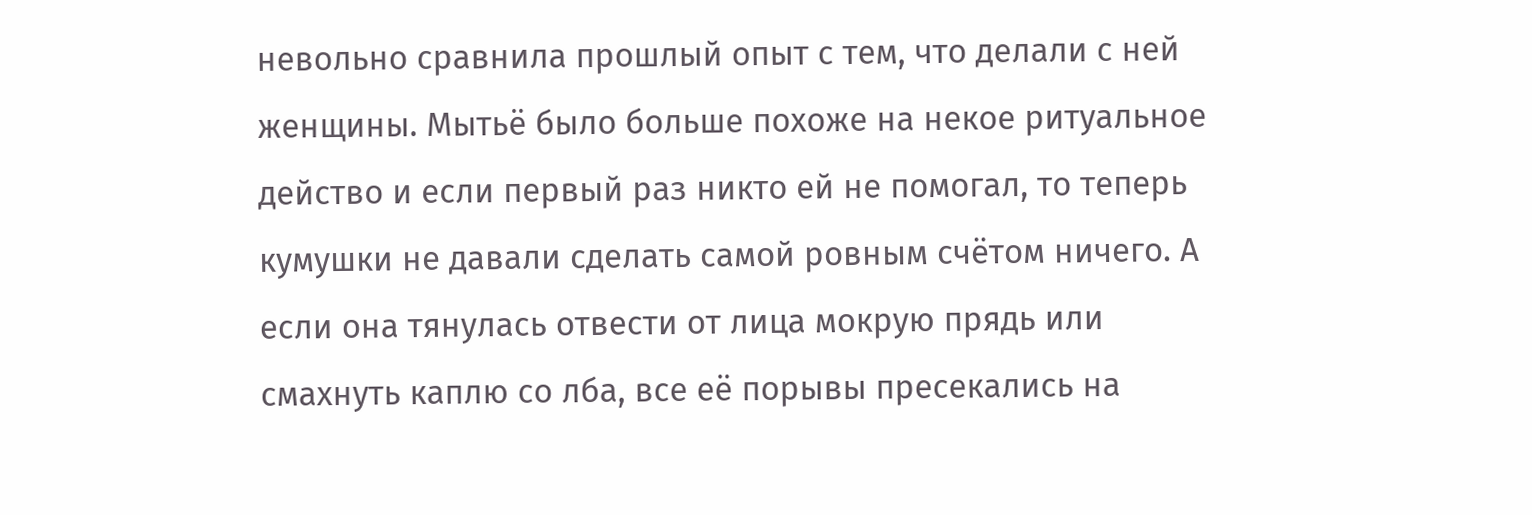невольно сравнила прошлый опыт с тем, что делали с ней женщины. Мытьё было больше похоже на некое ритуальное действо и если первый раз никто ей не помогал, то теперь кумушки не давали сделать самой ровным счётом ничего. А если она тянулась отвести от лица мокрую прядь или смахнуть каплю со лба, все её порывы пресекались на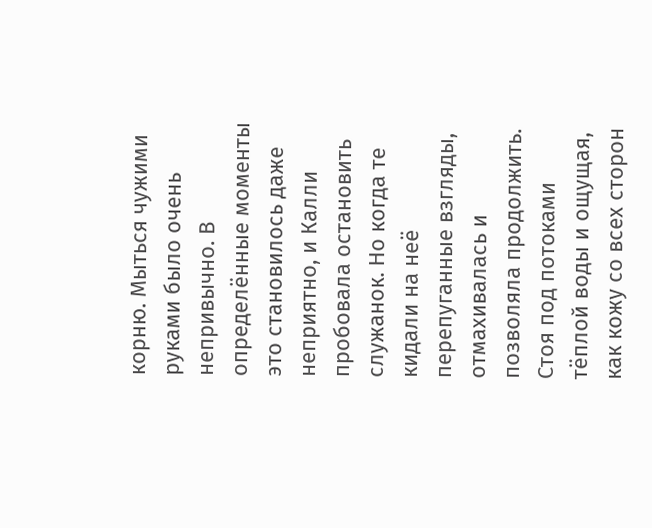корню. Мыться чужими руками было очень непривычно. В определённые моменты это становилось даже неприятно, и Калли пробовала остановить служанок. Но когда те кидали на неё перепуганные взгляды, отмахивалась и позволяла продолжить. Стоя под потоками тёплой воды и ощущая, как кожу со всех сторон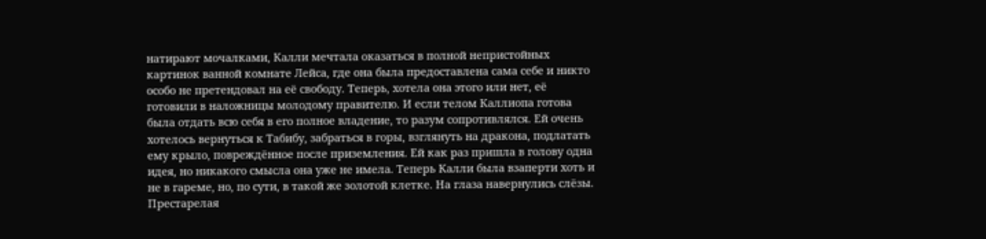натирают мочалками, Калли мечтала оказаться в полной непристойных картинок ванной комнате Лейса, где она была предоставлена сама себе и никто особо не претендовал на её свободу. Теперь, хотела она этого или нет, её готовили в наложницы молодому правителю. И если телом Каллиопа готова была отдать всю себя в его полное владение, то разум сопротивлялся. Ей очень хотелось вернуться к Табибу, забраться в горы, взглянуть на дракона, подлатать ему крыло, повреждённое после приземления. Ей как раз пришла в голову одна идея, но никакого смысла она уже не имела. Теперь Калли была взаперти хоть и не в гареме, но, по сути, в такой же золотой клетке. На глаза навернулись слёзы. Престарелая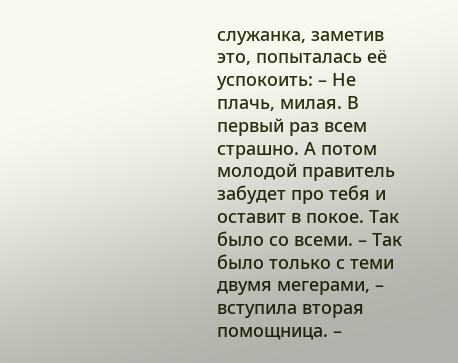служанка, заметив это, попыталась её успокоить: – Не плачь, милая. В первый раз всем страшно. А потом молодой правитель забудет про тебя и оставит в покое. Так было со всеми. – Так было только с теми двумя мегерами, – вступила вторая помощница. –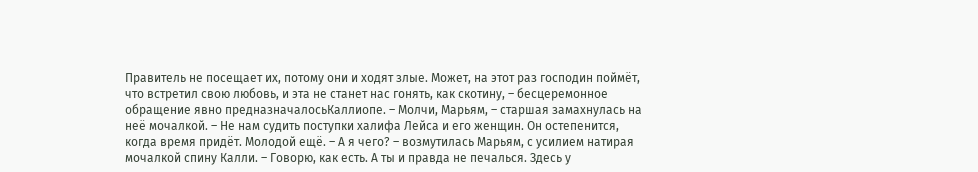Правитель не посещает их, потому они и ходят злые. Может, на этот раз господин поймёт, что встретил свою любовь, и эта не станет нас гонять, как скотину, – бесцеремонное обращение явно предназначалосьКаллиопе. – Молчи, Марьям, – старшая замахнулась на неё мочалкой. – Не нам судить поступки халифа Лейса и его женщин. Он остепенится, когда время придёт. Молодой ещё. – А я чего? – возмутилась Марьям, с усилием натирая мочалкой спину Калли. – Говорю, как есть. А ты и правда не печалься. Здесь у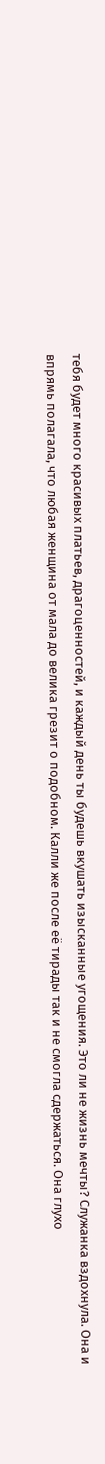тебя будет много красивых платьев, драгоценностей, и каждый день ты будешь вкушать изысканные угощения. Это ли не жизнь мечты? Служанка вздохнула. Она и впрямь полагала, что любая женщина от мала до велика грезит о подобном. Калли же после её тирады так и не смогла сдержаться. Она глухо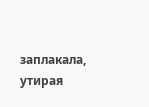заплакала, утирая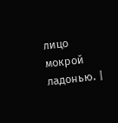лицо мокрой ладонью. |